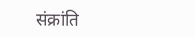संक्रांति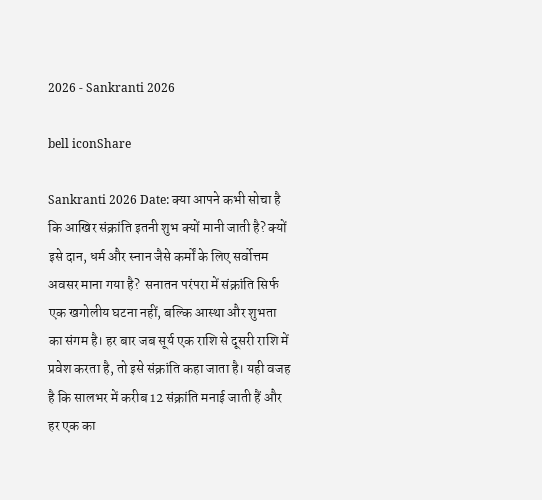2026 - Sankranti 2026

bell iconShare

Sankranti 2026 Date: क्या आपने कभी सोचा है कि आखिर संक्रांति इतनी शुभ क्यों मानी जाती है? क्यों इसे दान, धर्म और स्नान जैसे कर्मों के लिए सर्वोत्तम अवसर माना गया है?  सनातन परंपरा में संक्रांति सिर्फ एक खगोलीय घटना नहीं, बल्कि आस्था और शुभता का संगम है। हर बार जब सूर्य एक राशि से दूसरी राशि में प्रवेश करता है, तो इसे संक्रांति कहा जाता है। यही वजह है कि सालभर में करीब 12 संक्रांति मनाई जाती हैं और हर एक का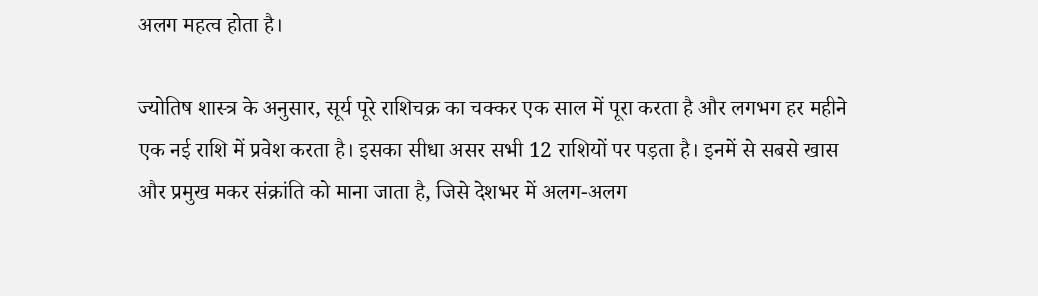अलग महत्व होता है।

ज्योतिष शास्त्र के अनुसार, सूर्य पूरे राशिचक्र का चक्कर एक साल में पूरा करता है और लगभग हर महीने एक नई राशि में प्रवेश करता है। इसका सीधा असर सभी 12 राशियों पर पड़ता है। इनमें से सबसे खास और प्रमुख मकर संक्रांति को माना जाता है, जिसे देशभर में अलग-अलग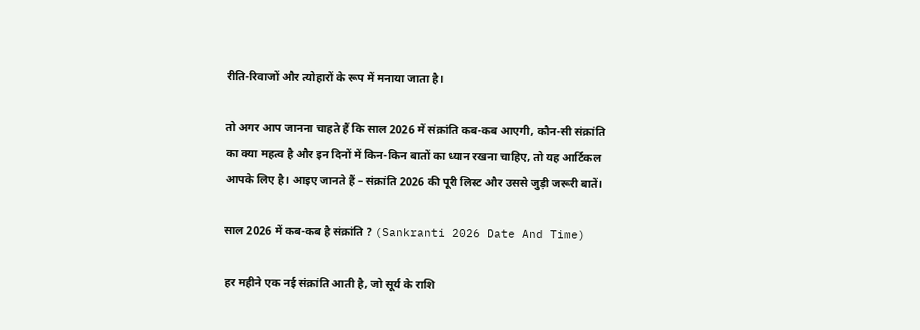रीति-रिवाजों और त्योहारों के रूप में मनाया जाता है।

तो अगर आप जानना चाहते हैं कि साल 2026 में संक्रांति कब-कब आएगी, कौन-सी संक्रांति का क्या महत्व है और इन दिनों में किन-किन बातों का ध्यान रखना चाहिए, तो यह आर्टिकल आपके लिए है। आइए जानते हैं – संक्रांति 2026 की पूरी लिस्ट और उससे जुड़ी जरूरी बातें।

साल 2026 में कब-कब है संक्रांति ? (Sankranti 2026 Date And Time)

हर महीने एक नई संक्रांति आती है, जो सूर्य के राशि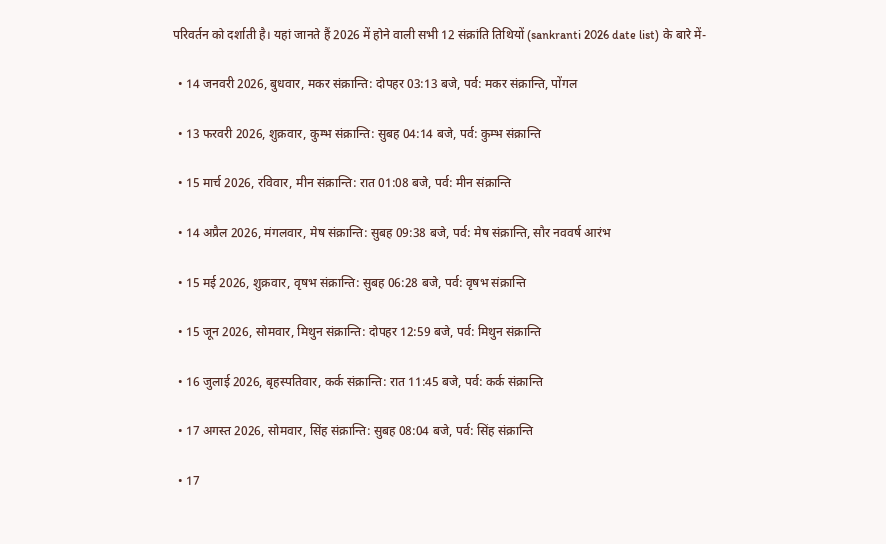परिवर्तन को दर्शाती है। यहां जानते हैं 2026 में होने वाली सभी 12 संक्रांति तिथियों (sankranti 2026 date list) के बारे में-

  • 14 जनवरी 2026, बुधवार, मकर संक्रान्ति: दोपहर 03:13 बजे, पर्व: मकर संक्रान्ति, पोंगल

  • 13 फरवरी 2026, शुक्रवार, कुम्भ संक्रान्ति: सुबह 04:14 बजे, पर्व: कुम्भ संक्रान्ति

  • 15 मार्च 2026, रविवार, मीन संक्रान्ति: रात 01:08 बजे, पर्व: मीन संक्रान्ति

  • 14 अप्रैल 2026, मंगलवार, मेष संक्रान्ति: सुबह 09:38 बजे, पर्व: मेष संक्रान्ति, सौर नववर्ष आरंभ

  • 15 मई 2026, शुक्रवार, वृषभ संक्रान्ति: सुबह 06:28 बजे, पर्व: वृषभ संक्रान्ति

  • 15 जून 2026, सोमवार, मिथुन संक्रान्ति: दोपहर 12:59 बजे, पर्व: मिथुन संक्रान्ति

  • 16 जुलाई 2026, बृहस्पतिवार, कर्क संक्रान्ति: रात 11:45 बजे, पर्व: कर्क संक्रान्ति

  • 17 अगस्त 2026, सोमवार, सिंह संक्रान्ति: सुबह 08:04 बजे, पर्व: सिंह संक्रान्ति

  • 17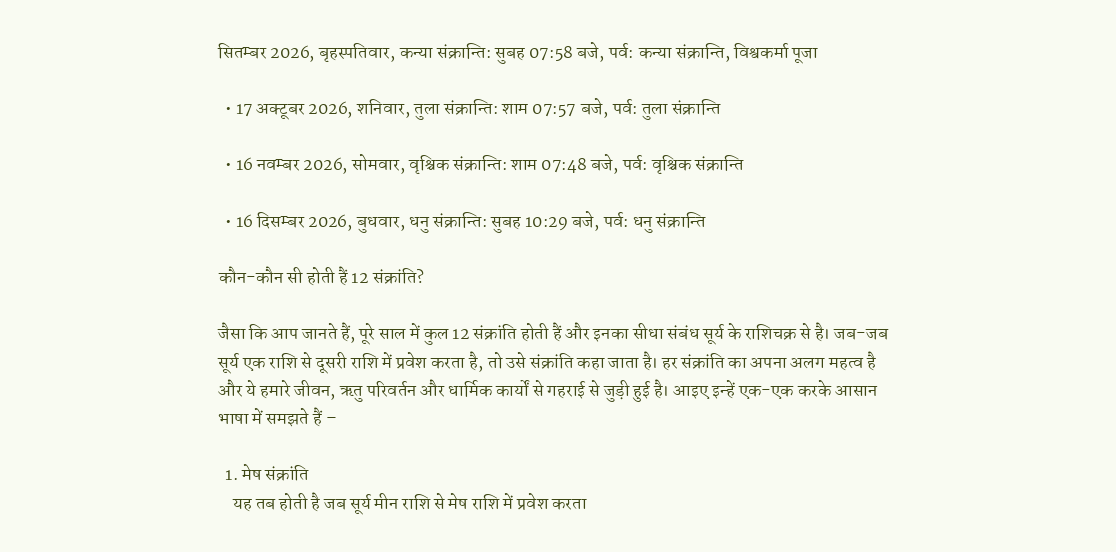सितम्बर 2026, बृहस्पतिवार, कन्या संक्रान्ति: सुबह 07:58 बजे, पर्व: कन्या संक्रान्ति, विश्वकर्मा पूजा

  • 17 अक्टूबर 2026, शनिवार, तुला संक्रान्ति: शाम 07:57 बजे, पर्व: तुला संक्रान्ति

  • 16 नवम्बर 2026, सोमवार, वृश्चिक संक्रान्ति: शाम 07:48 बजे, पर्व: वृश्चिक संक्रान्ति

  • 16 दिसम्बर 2026, बुधवार, धनु संक्रान्ति: सुबह 10:29 बजे, पर्व: धनु संक्रान्ति

कौन-कौन सी होती हैं 12 संक्रांति?

जैसा कि आप जानते हैं, पूरे साल में कुल 12 संक्रांति होती हैं और इनका सीधा संबंध सूर्य के राशिचक्र से है। जब-जब सूर्य एक राशि से दूसरी राशि में प्रवेश करता है, तो उसे संक्रांति कहा जाता है। हर संक्रांति का अपना अलग महत्व है और ये हमारे जीवन, ऋतु परिवर्तन और धार्मिक कार्यों से गहराई से जुड़ी हुई है। आइए इन्हें एक-एक करके आसान भाषा में समझते हैं –

  1. मेष संक्रांति
    यह तब होती है जब सूर्य मीन राशि से मेष राशि में प्रवेश करता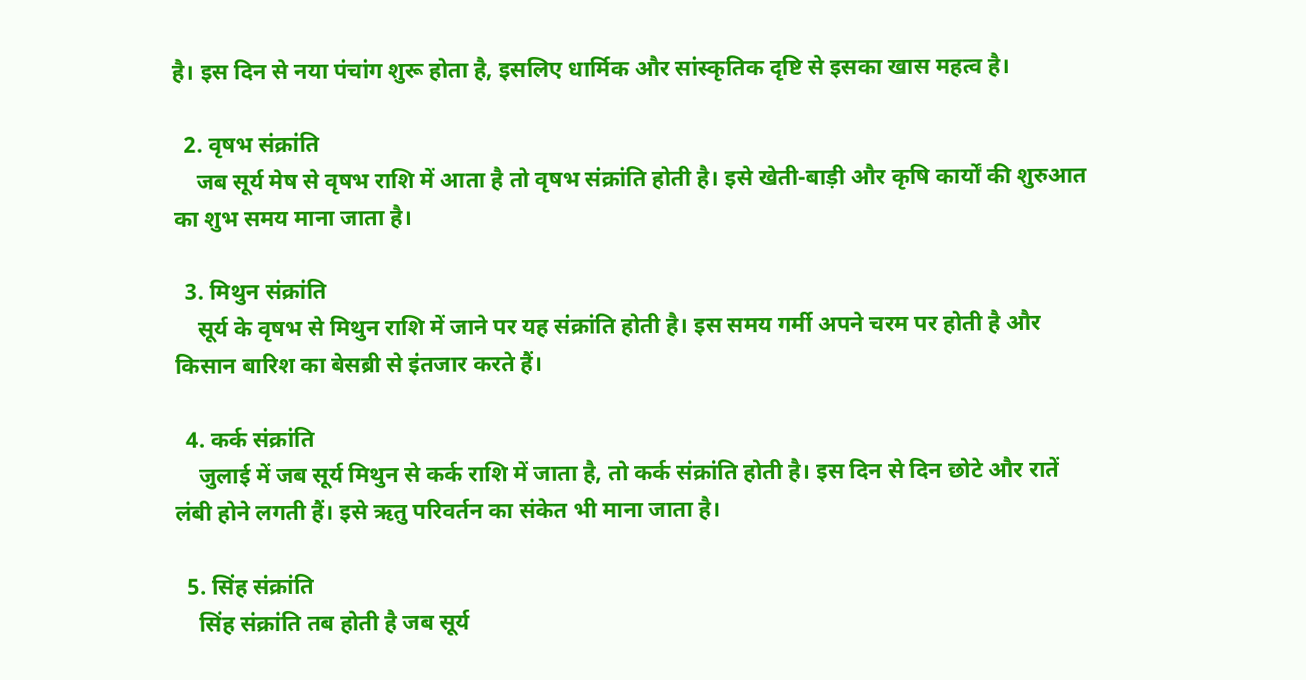है। इस दिन से नया पंचांग शुरू होता है, इसलिए धार्मिक और सांस्कृतिक दृष्टि से इसका खास महत्व है।

  2. वृषभ संक्रांति
    जब सूर्य मेष से वृषभ राशि में आता है तो वृषभ संक्रांति होती है। इसे खेती-बाड़ी और कृषि कार्यों की शुरुआत का शुभ समय माना जाता है।

  3. मिथुन संक्रांति
    सूर्य के वृषभ से मिथुन राशि में जाने पर यह संक्रांति होती है। इस समय गर्मी अपने चरम पर होती है और किसान बारिश का बेसब्री से इंतजार करते हैं।

  4. कर्क संक्रांति
    जुलाई में जब सूर्य मिथुन से कर्क राशि में जाता है, तो कर्क संक्रांति होती है। इस दिन से दिन छोटे और रातें लंबी होने लगती हैं। इसे ऋतु परिवर्तन का संकेत भी माना जाता है।

  5. सिंह संक्रांति
    सिंह संक्रांति तब होती है जब सूर्य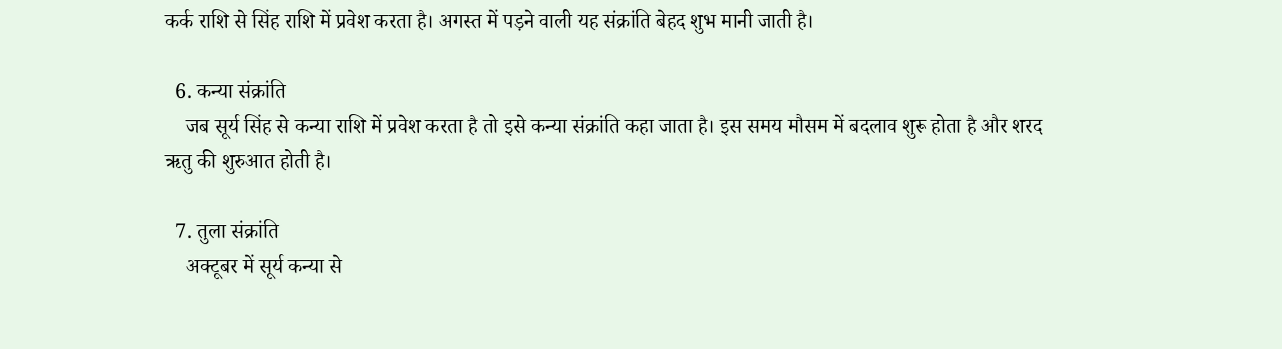कर्क राशि से सिंह राशि में प्रवेश करता है। अगस्त में पड़ने वाली यह संक्रांति बेहद शुभ मानी जाती है।

  6. कन्या संक्रांति
    जब सूर्य सिंह से कन्या राशि में प्रवेश करता है तो इसे कन्या संक्रांति कहा जाता है। इस समय मौसम में बदलाव शुरू होता है और शरद ऋतु की शुरुआत होती है।

  7. तुला संक्रांति
    अक्टूबर में सूर्य कन्या से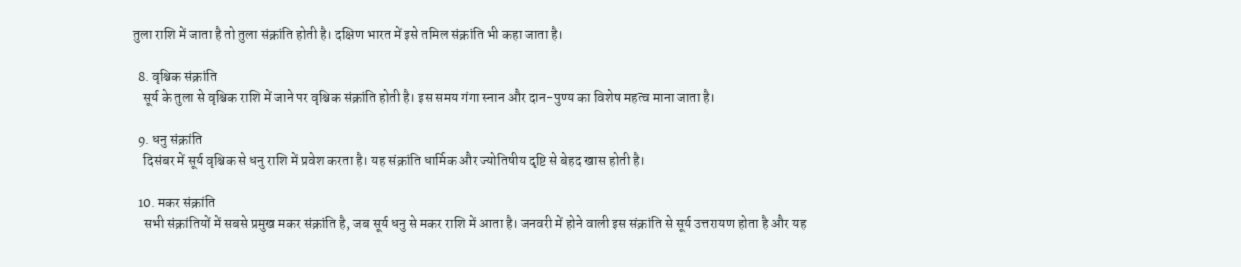तुला राशि में जाता है तो तुला संक्रांति होती है। दक्षिण भारत में इसे तमिल संक्रांति भी कहा जाता है।

  8. वृश्चिक संक्रांति
    सूर्य के तुला से वृश्चिक राशि में जाने पर वृश्चिक संक्रांति होती है। इस समय गंगा स्नान और दान-पुण्य का विशेष महत्व माना जाता है।

  9. धनु संक्रांति
    दिसंबर में सूर्य वृश्चिक से धनु राशि में प्रवेश करता है। यह संक्रांति धार्मिक और ज्योतिषीय दृष्टि से बेहद खास होती है।

  10. मकर संक्रांति
    सभी संक्रांतियों में सबसे प्रमुख मकर संक्रांति है, जब सूर्य धनु से मकर राशि में आता है। जनवरी में होने वाली इस संक्रांति से सूर्य उत्तरायण होता है और यह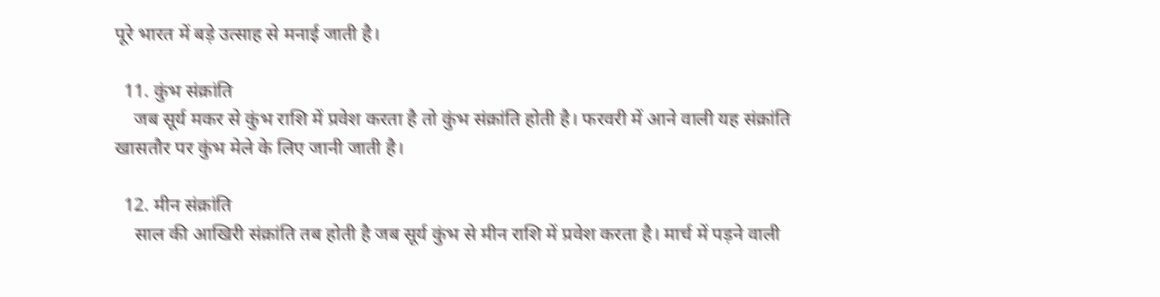पूरे भारत में बड़े उत्साह से मनाई जाती है।

  11. कुंभ संक्रांति
    जब सूर्य मकर से कुंभ राशि में प्रवेश करता है तो कुंभ संक्रांति होती है। फरवरी में आने वाली यह संक्रांति खासतौर पर कुंभ मेले के लिए जानी जाती है।

  12. मीन संक्रांति
    साल की आखिरी संक्रांति तब होती है जब सूर्य कुंभ से मीन राशि में प्रवेश करता है। मार्च में पड़ने वाली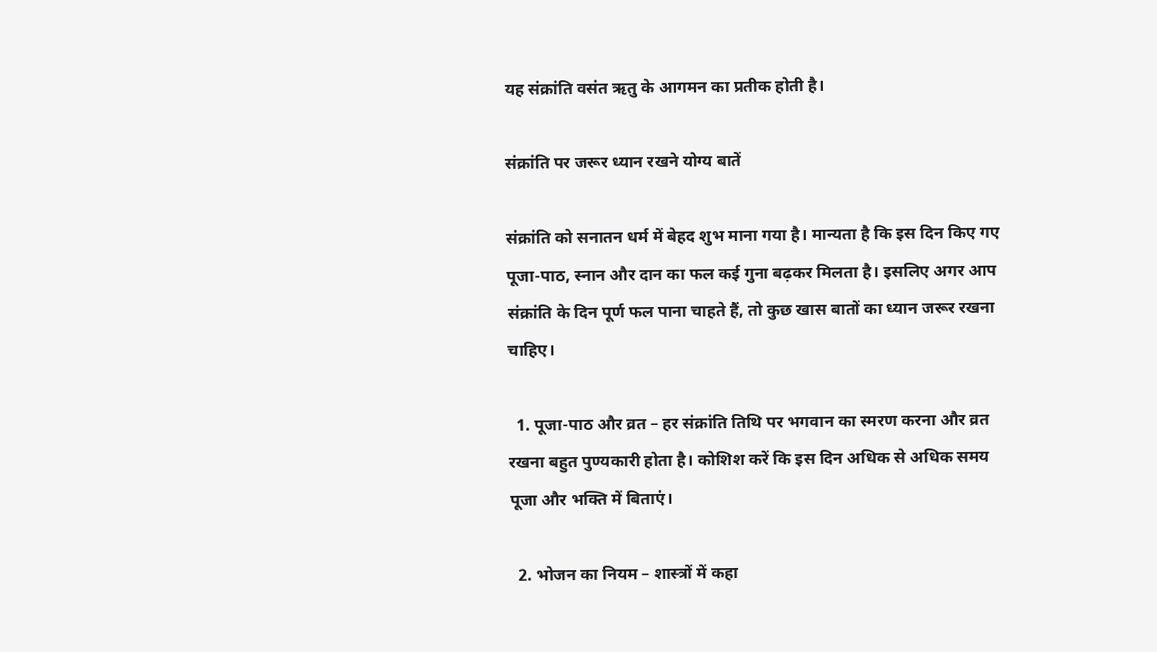यह संक्रांति वसंत ऋतु के आगमन का प्रतीक होती है।

संक्रांति पर जरूर ध्यान रखने योग्य बातें

संक्रांति को सनातन धर्म में बेहद शुभ माना गया है। मान्यता है कि इस दिन किए गए पूजा-पाठ, स्नान और दान का फल कई गुना बढ़कर मिलता है। इसलिए अगर आप संक्रांति के दिन पूर्ण फल पाना चाहते हैं, तो कुछ खास बातों का ध्यान जरूर रखना चाहिए।

  1. पूजा-पाठ और व्रत – हर संक्रांति तिथि पर भगवान का स्मरण करना और व्रत रखना बहुत पुण्यकारी होता है। कोशिश करें कि इस दिन अधिक से अधिक समय पूजा और भक्ति में बिताएं।

  2. भोजन का नियम – शास्त्रों में कहा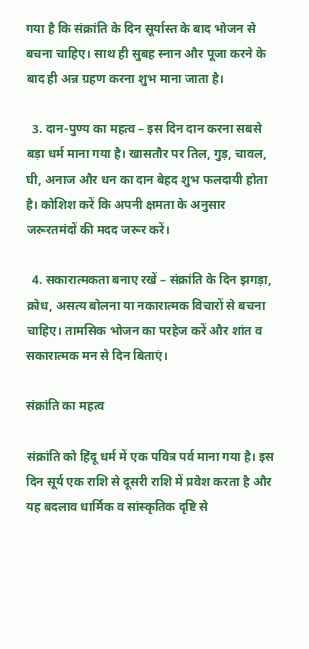गया है कि संक्रांति के दिन सूर्यास्त के बाद भोजन से बचना चाहिए। साथ ही सुबह स्नान और पूजा करने के बाद ही अन्न ग्रहण करना शुभ माना जाता है।

  3. दान-पुण्य का महत्व – इस दिन दान करना सबसे बड़ा धर्म माना गया है। खासतौर पर तिल, गुड़, चावल, घी, अनाज और धन का दान बेहद शुभ फलदायी होता है। कोशिश करें कि अपनी क्षमता के अनुसार जरूरतमंदों की मदद जरूर करें।

  4. सकारात्मकता बनाए रखें – संक्रांति के दिन झगड़ा, क्रोध, असत्य बोलना या नकारात्मक विचारों से बचना चाहिए। तामसिक भोजन का परहेज करें और शांत व सकारात्मक मन से दिन बिताएं।

संक्रांति का महत्व

संक्रांति को हिंदू धर्म में एक पवित्र पर्व माना गया है। इस दिन सूर्य एक राशि से दूसरी राशि में प्रवेश करता है और यह बदलाव धार्मिक व सांस्कृतिक दृष्टि से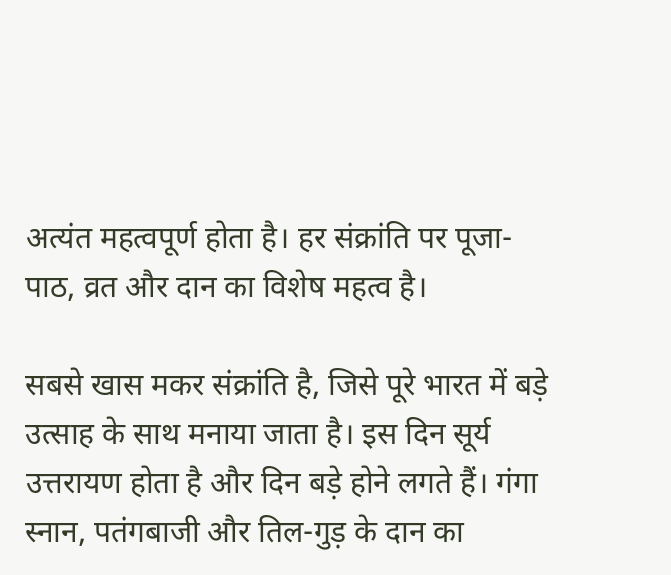अत्यंत महत्वपूर्ण होता है। हर संक्रांति पर पूजा-पाठ, व्रत और दान का विशेष महत्व है।

सबसे खास मकर संक्रांति है, जिसे पूरे भारत में बड़े उत्साह के साथ मनाया जाता है। इस दिन सूर्य उत्तरायण होता है और दिन बड़े होने लगते हैं। गंगा स्नान, पतंगबाजी और तिल-गुड़ के दान का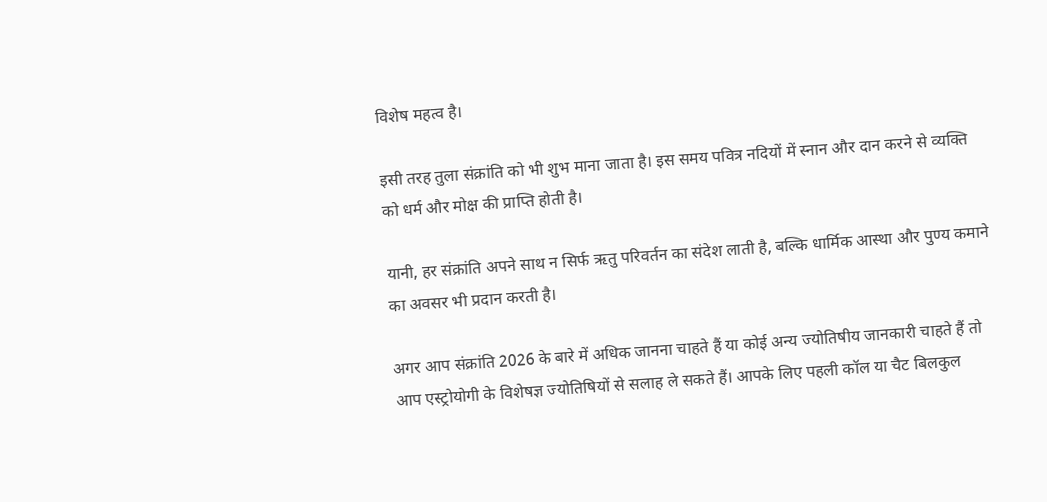विशेष महत्व है।

इसी तरह तुला संक्रांति को भी शुभ माना जाता है। इस समय पवित्र नदियों में स्नान और दान करने से व्यक्ति को धर्म और मोक्ष की प्राप्ति होती है।

यानी, हर संक्रांति अपने साथ न सिर्फ ऋतु परिवर्तन का संदेश लाती है, बल्कि धार्मिक आस्था और पुण्य कमाने का अवसर भी प्रदान करती है।

अगर आप संक्रांति 2026 के बारे में अधिक जानना चाहते हैं या कोई अन्य ज्योतिषीय जानकारी चाहते हैं तो आप एस्ट्रोयोगी के विशेषज्ञ ज्योतिषियों से सलाह ले सकते हैं। आपके लिए पहली कॉल या चैट बिलकुल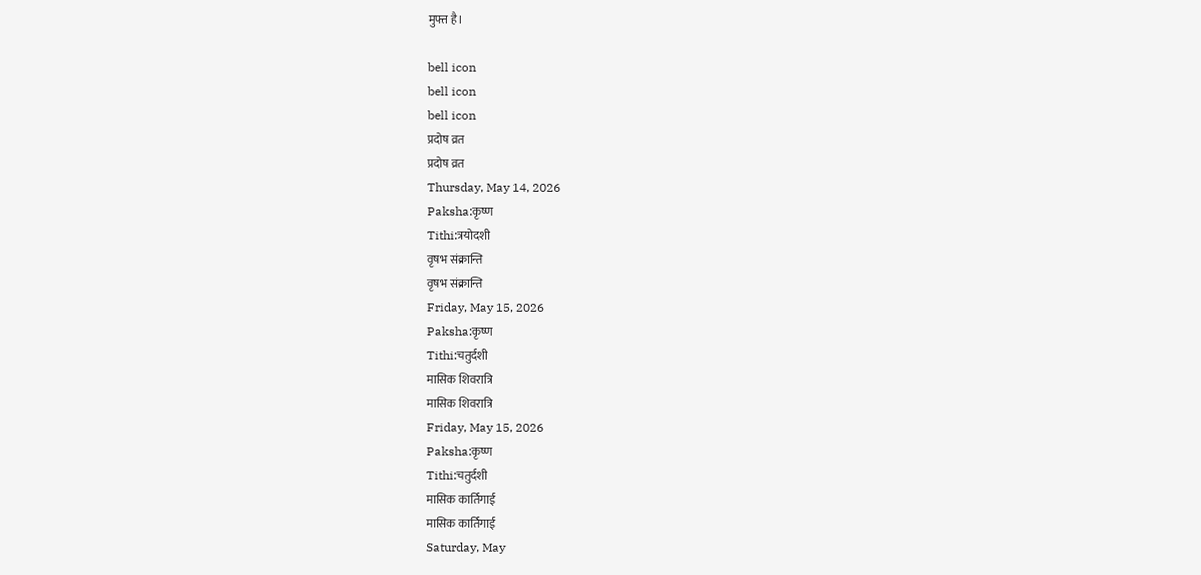मुफ्त है।

bell icon
bell icon
bell icon
प्रदोष व्रत
प्रदोष व्रत
Thursday, May 14, 2026
Paksha:कृष्ण
Tithi:त्रयोदशी
वृषभ संक्रान्ति
वृषभ संक्रान्ति
Friday, May 15, 2026
Paksha:कृष्ण
Tithi:चतुर्दशी
मासिक शिवरात्रि
मासिक शिवरात्रि
Friday, May 15, 2026
Paksha:कृष्ण
Tithi:चतुर्दशी
मासिक कार्तिगाई
मासिक कार्तिगाई
Saturday, May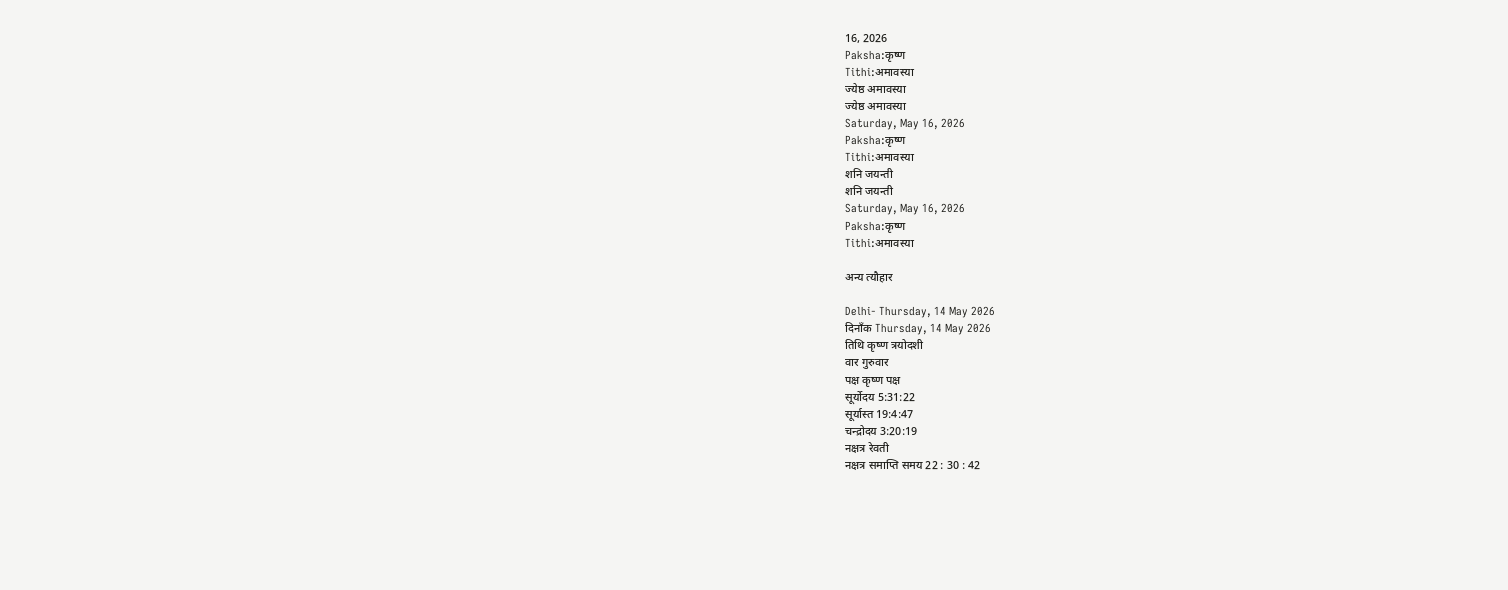16, 2026
Paksha:कृष्ण
Tithi:अमावस्या
ज्येष्ठ अमावस्या
ज्येष्ठ अमावस्या
Saturday, May 16, 2026
Paksha:कृष्ण
Tithi:अमावस्या
शनि जयन्ती
शनि जयन्ती
Saturday, May 16, 2026
Paksha:कृष्ण
Tithi:अमावस्या

अन्य त्यौहार

Delhi- Thursday, 14 May 2026
दिनाँक Thursday, 14 May 2026
तिथि कृष्ण त्रयोदशी
वार गुरुवार
पक्ष कृष्ण पक्ष
सूर्योदय 5:31:22
सूर्यास्त 19:4:47
चन्द्रोदय 3:20:19
नक्षत्र रेवती
नक्षत्र समाप्ति समय 22 : 30 : 42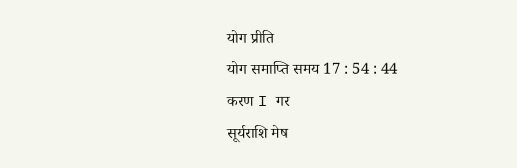योग प्रीति
योग समाप्ति समय 17 : 54 : 44
करण I गर
सूर्यराशि मेष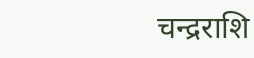चन्द्रराशि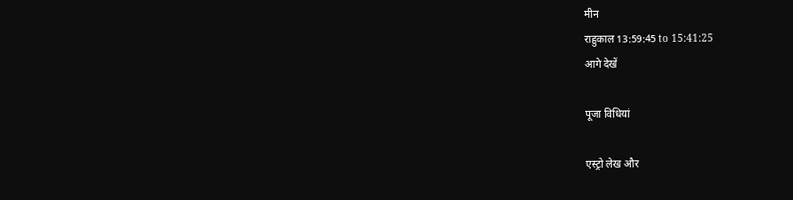मीन
राहुकाल 13:59:45 to 15:41:25
आगे देखें

पूजा विधियां

एस्ट्रो लेख और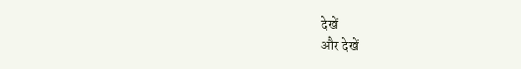देखें
और देखें